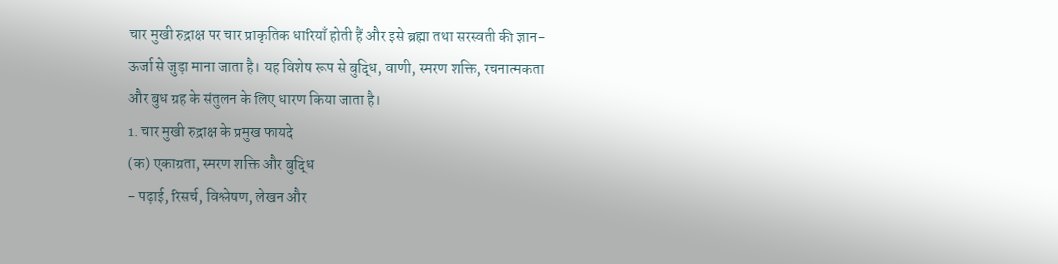चार मुखी रुद्राक्ष पर चार प्राकृतिक धारियाँ होती हैं और इसे ब्रह्मा तथा सरस्वती की ज्ञान-ऊर्जा से जुड़ा माना जाता है। यह विशेष रूप से बुद्धि, वाणी, स्मरण शक्ति, रचनात्मकता और बुध ग्रह के संतुलन के लिए धारण किया जाता है।
1. चार मुखी रुद्राक्ष के प्रमुख फायदे
(क) एकाग्रता, स्मरण शक्ति और बुद्धि
- पढ़ाई, रिसर्च, विश्लेषण, लेखन और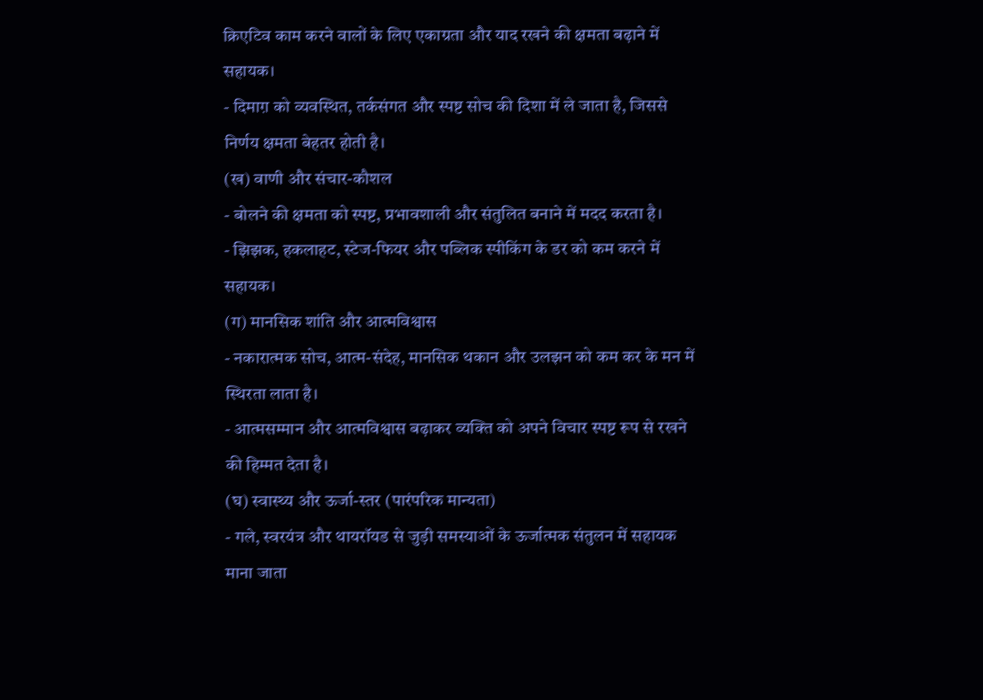क्रिएटिव काम करने वालों के लिए एकाग्रता और याद रखने की क्षमता बढ़ाने में सहायक।
- दिमाग़ को व्यवस्थित, तर्कसंगत और स्पष्ट सोच की दिशा में ले जाता है, जिससे निर्णय क्षमता बेहतर होती है।
(ख) वाणी और संचार-कौशल
- बोलने की क्षमता को स्पष्ट, प्रभावशाली और संतुलित बनाने में मदद करता है।
- झिझक, हकलाहट, स्टेज-फियर और पब्लिक स्पीकिंग के डर को कम करने में सहायक।
(ग) मानसिक शांति और आत्मविश्वास
- नकारात्मक सोच, आत्म-संदेह, मानसिक थकान और उलझन को कम कर के मन में स्थिरता लाता है।
- आत्मसम्मान और आत्मविश्वास बढ़ाकर व्यक्ति को अपने विचार स्पष्ट रूप से रखने की हिम्मत देता है।
(घ) स्वास्थ्य और ऊर्जा-स्तर (पारंपरिक मान्यता)
- गले, स्वरयंत्र और थायरॉयड से जुड़ी समस्याओं के ऊर्जात्मक संतुलन में सहायक माना जाता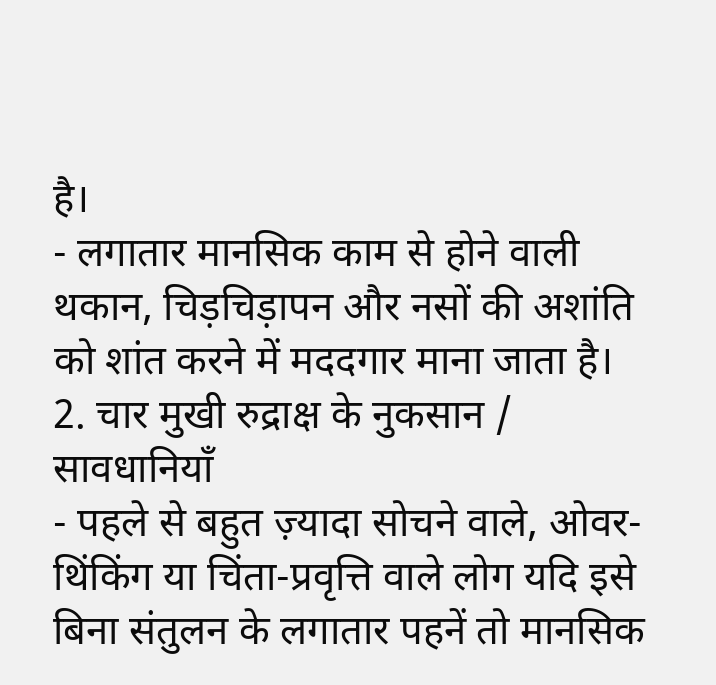है।
- लगातार मानसिक काम से होने वाली थकान, चिड़चिड़ापन और नसों की अशांति को शांत करने में मददगार माना जाता है।
2. चार मुखी रुद्राक्ष के नुकसान / सावधानियाँ
- पहले से बहुत ज़्यादा सोचने वाले, ओवर-थिंकिंग या चिंता-प्रवृत्ति वाले लोग यदि इसे बिना संतुलन के लगातार पहनें तो मानसिक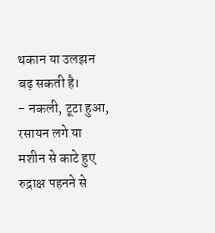थकान या उलझन बढ़ सकती है।
- नकली, टूटा हुआ, रसायन लगे या मशीन से काटे हुए रुद्राक्ष पहनने से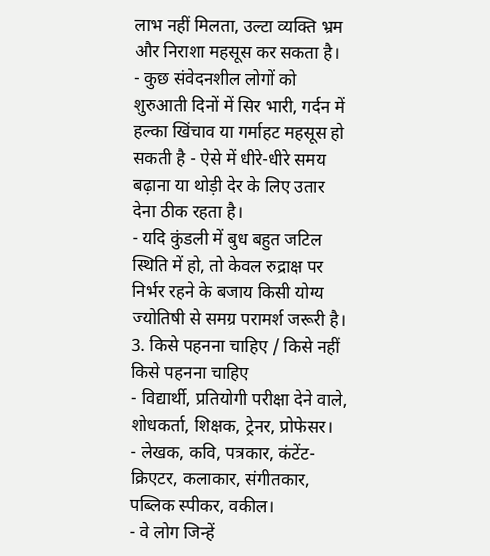लाभ नहीं मिलता, उल्टा व्यक्ति भ्रम और निराशा महसूस कर सकता है।
- कुछ संवेदनशील लोगों को शुरुआती दिनों में सिर भारी, गर्दन में हल्का खिंचाव या गर्माहट महसूस हो सकती है - ऐसे में धीरे-धीरे समय बढ़ाना या थोड़ी देर के लिए उतार देना ठीक रहता है।
- यदि कुंडली में बुध बहुत जटिल स्थिति में हो, तो केवल रुद्राक्ष पर निर्भर रहने के बजाय किसी योग्य ज्योतिषी से समग्र परामर्श जरूरी है।
3. किसे पहनना चाहिए / किसे नहीं
किसे पहनना चाहिए
- विद्यार्थी, प्रतियोगी परीक्षा देने वाले, शोधकर्ता, शिक्षक, ट्रेनर, प्रोफेसर।
- लेखक, कवि, पत्रकार, कंटेंट-क्रिएटर, कलाकार, संगीतकार, पब्लिक स्पीकर, वकील।
- वे लोग जिन्हें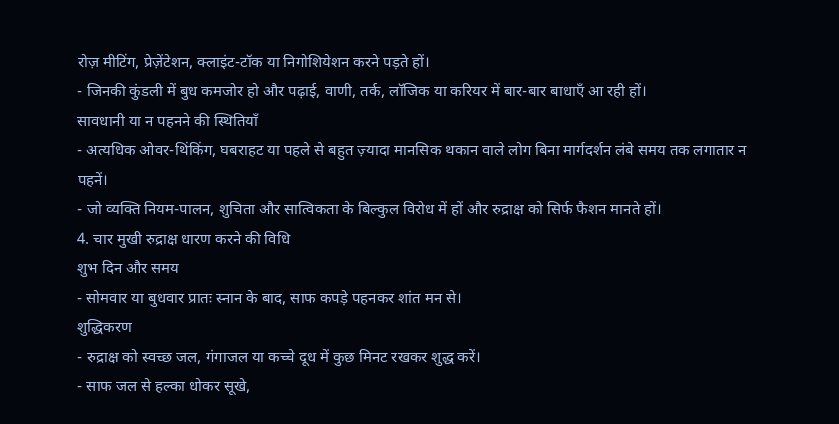रोज़ मीटिंग, प्रेज़ेंटेशन, क्लाइंट-टॉक या निगोशियेशन करने पड़ते हों।
- जिनकी कुंडली में बुध कमजोर हो और पढ़ाई, वाणी, तर्क, लॉजिक या करियर में बार-बार बाधाएँ आ रही हों।
सावधानी या न पहनने की स्थितियाँ
- अत्यधिक ओवर-थिंकिंग, घबराहट या पहले से बहुत ज़्यादा मानसिक थकान वाले लोग बिना मार्गदर्शन लंबे समय तक लगातार न पहनें।
- जो व्यक्ति नियम-पालन, शुचिता और सात्विकता के बिल्कुल विरोध में हों और रुद्राक्ष को सिर्फ फैशन मानते हों।
4. चार मुखी रुद्राक्ष धारण करने की विधि
शुभ दिन और समय
- सोमवार या बुधवार प्रातः स्नान के बाद, साफ कपड़े पहनकर शांत मन से।
शुद्धिकरण
- रुद्राक्ष को स्वच्छ जल, गंगाजल या कच्चे दूध में कुछ मिनट रखकर शुद्ध करें।
- साफ जल से हल्का धोकर सूखे,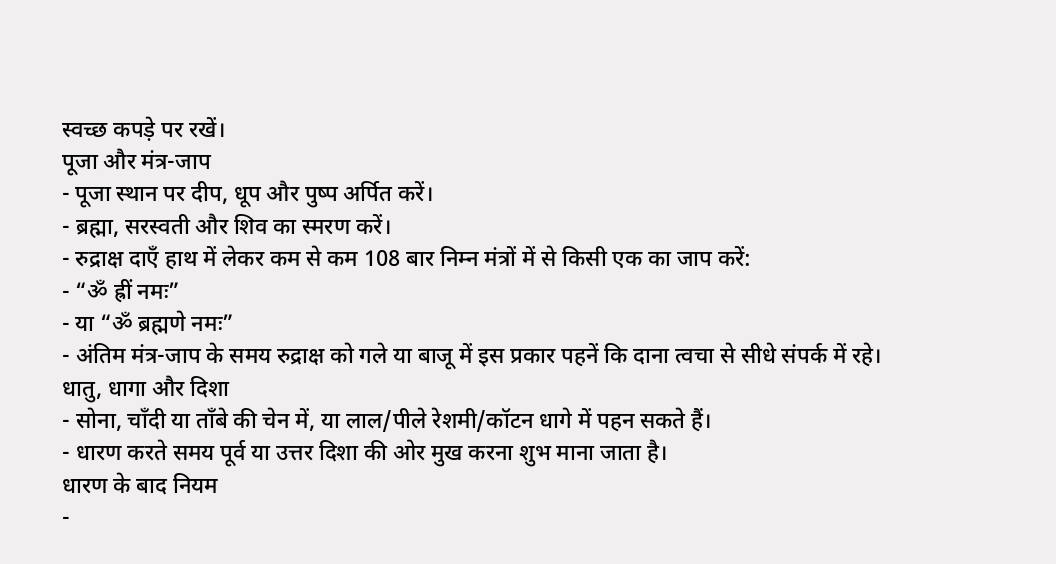स्वच्छ कपड़े पर रखें।
पूजा और मंत्र-जाप
- पूजा स्थान पर दीप, धूप और पुष्प अर्पित करें।
- ब्रह्मा, सरस्वती और शिव का स्मरण करें।
- रुद्राक्ष दाएँ हाथ में लेकर कम से कम 108 बार निम्न मंत्रों में से किसी एक का जाप करें:
- “ॐ ह्रीं नमः”
- या “ॐ ब्रह्मणे नमः”
- अंतिम मंत्र-जाप के समय रुद्राक्ष को गले या बाजू में इस प्रकार पहनें कि दाना त्वचा से सीधे संपर्क में रहे।
धातु, धागा और दिशा
- सोना, चाँदी या ताँबे की चेन में, या लाल/पीले रेशमी/कॉटन धागे में पहन सकते हैं।
- धारण करते समय पूर्व या उत्तर दिशा की ओर मुख करना शुभ माना जाता है।
धारण के बाद नियम
-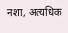नशा, अत्यधिक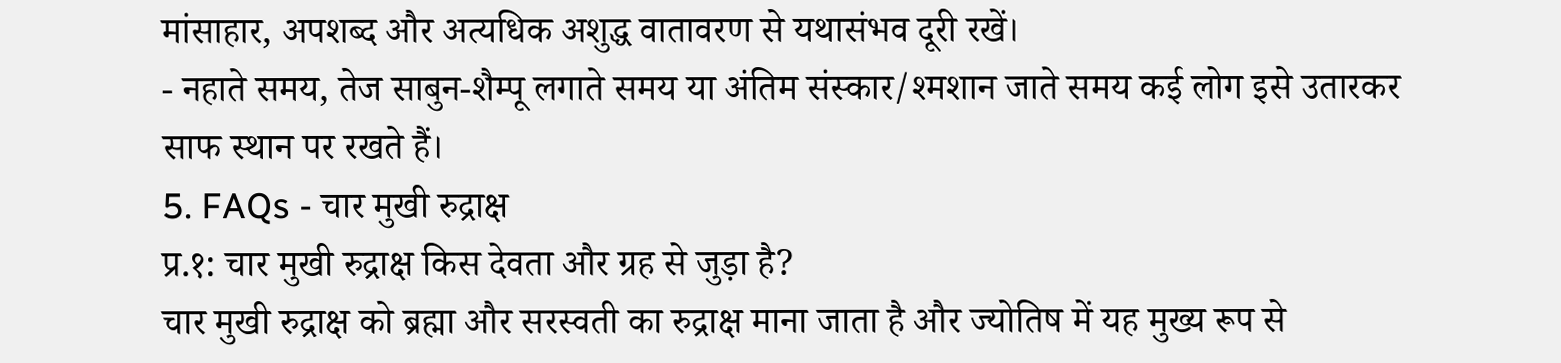मांसाहार, अपशब्द और अत्यधिक अशुद्ध वातावरण से यथासंभव दूरी रखें।
- नहाते समय, तेज साबुन-शैम्पू लगाते समय या अंतिम संस्कार/श्मशान जाते समय कई लोग इसे उतारकर साफ स्थान पर रखते हैं।
5. FAQs - चार मुखी रुद्राक्ष
प्र.१: चार मुखी रुद्राक्ष किस देवता और ग्रह से जुड़ा है?
चार मुखी रुद्राक्ष को ब्रह्मा और सरस्वती का रुद्राक्ष माना जाता है और ज्योतिष में यह मुख्य रूप से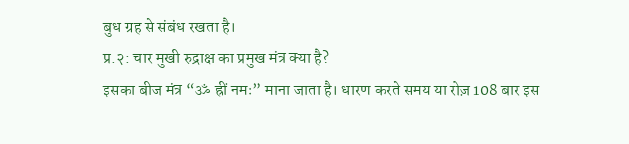बुध ग्रह से संबंध रखता है।
प्र.२: चार मुखी रुद्राक्ष का प्रमुख मंत्र क्या है?
इसका बीज मंत्र “ॐ ह्रीं नमः” माना जाता है। धारण करते समय या रोज़ 108 बार इस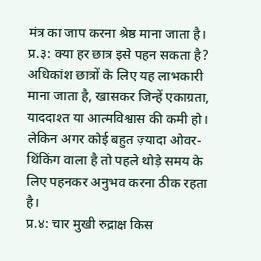मंत्र का जाप करना श्रेष्ठ माना जाता है।
प्र.३: क्या हर छात्र इसे पहन सकता है?
अधिकांश छात्रों के लिए यह लाभकारी माना जाता है, खासकर जिन्हें एकाग्रता, याददाश्त या आत्मविश्वास की कमी हो। लेकिन अगर कोई बहुत ज़्यादा ओवर-थिंकिंग वाला है तो पहले थोड़े समय के लिए पहनकर अनुभव करना ठीक रहता है।
प्र.४: चार मुखी रुद्राक्ष किस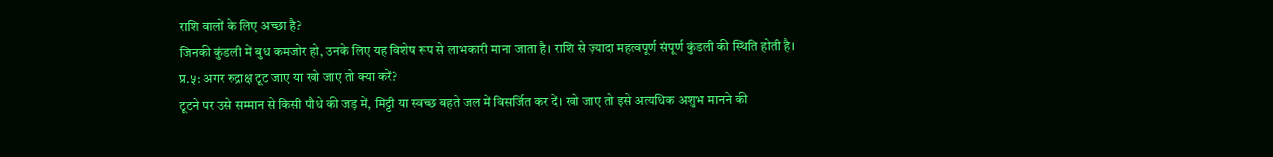राशि वालों के लिए अच्छा है?
जिनकी कुंडली में बुध कमजोर हो, उनके लिए यह विशेष रूप से लाभकारी माना जाता है। राशि से ज़्यादा महत्वपूर्ण संपूर्ण कुंडली की स्थिति होती है।
प्र.५: अगर रुद्राक्ष टूट जाए या खो जाए तो क्या करें?
टूटने पर उसे सम्मान से किसी पौधे की जड़ में, मिट्टी या स्वच्छ बहते जल में विसर्जित कर दें। खो जाए तो इसे अत्यधिक अशुभ मानने की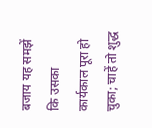बजाय यह समझें कि उसका कार्यकाल पूरा हो चुका; चाहें तो शुद्ध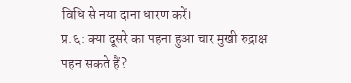विधि से नया दाना धारण करें।
प्र.६: क्या दूसरे का पहना हुआ चार मुखी रुद्राक्ष पहन सकते हैं?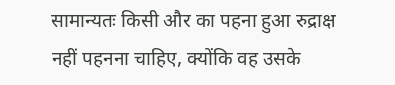सामान्यतः किसी और का पहना हुआ रुद्राक्ष नहीं पहनना चाहिए, क्योंकि वह उसके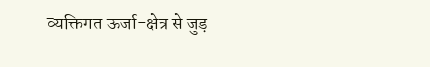व्यक्तिगत ऊर्जा-क्षेत्र से जुड़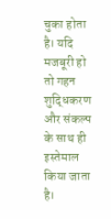चुका होता है। यदि मजबूरी हो तो गहन शुद्धिकरण और संकल्प के साथ ही इस्तेमाल किया जाता है।